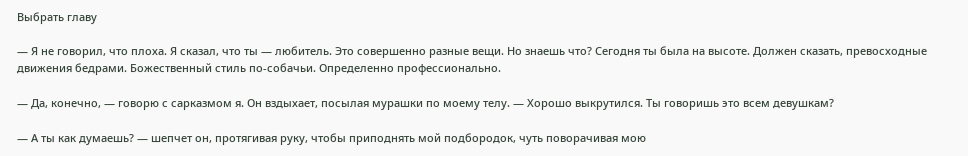Выбрать главу

― Я не говорил, что плоха. Я сказал, что ты ― любитель. Это совершенно разные вещи. Но знаешь что? Сегодня ты была на высоте. Должен сказать, превосходные движения бедрами. Божественный стиль по-собачьи. Определенно профессионально.

― Да, конечно, ― говорю с сарказмом я. Он вздыхает, посылая мурашки по моему телу. ― Хорошо выкрутился. Ты говоришь это всем девушкам?

― А ты как думаешь? ― шепчет он, протягивая руку, чтобы приподнять мой подбородок, чуть поворачивая мою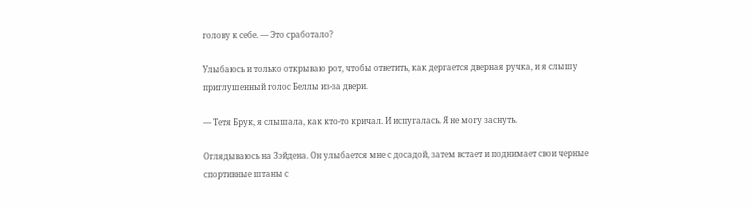голову к себе. — Это сработало?

Улыбаюсь и только открываю рот, чтобы ответить, как дергается дверная ручка, и я слышу приглушенный голос Беллы из-за двери.

― Тетя Брук, я слышала, как кто-то кричал. И испугалась. Я не могу заснуть.

Оглядываюсь на Зэйдена. Он улыбается мне с досадой, затем встает и поднимает свои черные спортивные штаны с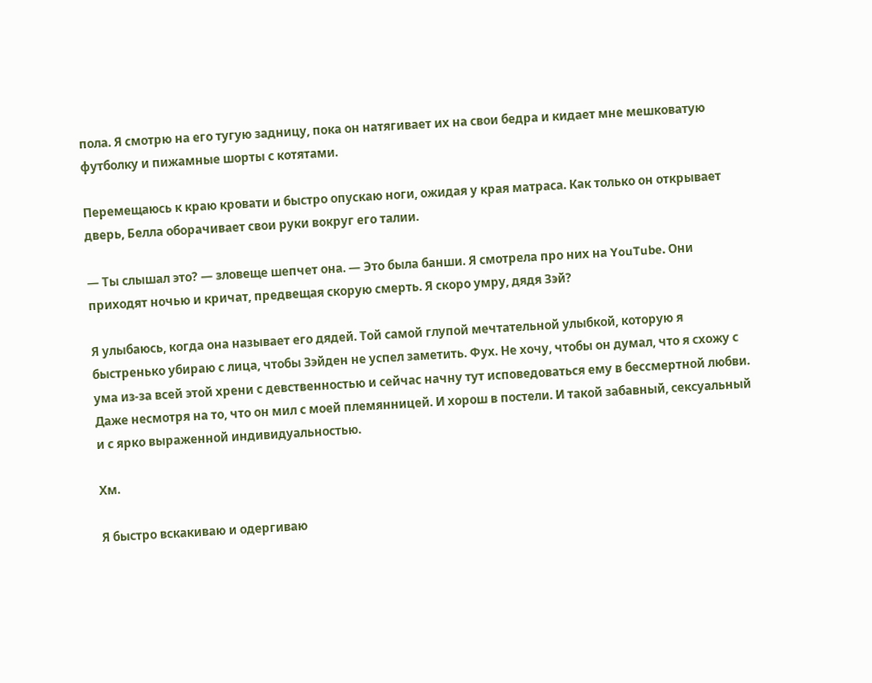пола. Я смотрю на его тугую задницу, пока он натягивает их на свои бедра и кидает мне мешковатую футболку и пижамные шорты с котятами.

Перемещаюсь к краю кровати и быстро опускаю ноги, ожидая у края матраса. Как только он открывает дверь, Белла оборачивает свои руки вокруг его талии.

― Ты слышал это? ― зловеще шепчет она. — Это была банши. Я смотрела про них на YouTube. Они приходят ночью и кричат, предвещая скорую смерть. Я скоро умру, дядя Зэй?

Я улыбаюсь, когда она называет его дядей. Той самой глупой мечтательной улыбкой, которую я быстренько убираю с лица, чтобы Зэйден не успел заметить. Фух. Не хочу, чтобы он думал, что я схожу с ума из-за всей этой хрени с девственностью и сейчас начну тут исповедоваться ему в бессмертной любви. Даже несмотря на то, что он мил с моей племянницей. И хорош в постели. И такой забавный, сексуальный и с ярко выраженной индивидуальностью.

Хм.

Я быстро вскакиваю и одергиваю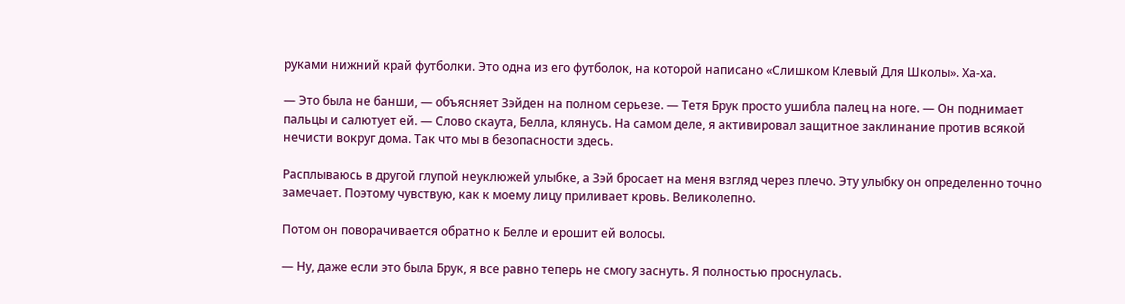руками нижний край футболки. Это одна из его футболок, на которой написано «Слишком Клевый Для Школы». Ха-ха.

— Это была не банши, ― объясняет Зэйден на полном серьезе. ― Тетя Брук просто ушибла палец на ноге. ― Он поднимает пальцы и салютует ей. ― Слово скаута, Белла, клянусь. На самом деле, я активировал защитное заклинание против всякой нечисти вокруг дома. Так что мы в безопасности здесь.

Расплываюсь в другой глупой неуклюжей улыбке, а Зэй бросает на меня взгляд через плечо. Эту улыбку он определенно точно замечает. Поэтому чувствую, как к моему лицу приливает кровь. Великолепно.

Потом он поворачивается обратно к Белле и ерошит ей волосы.

― Ну, даже если это была Брук, я все равно теперь не смогу заснуть. Я полностью проснулась.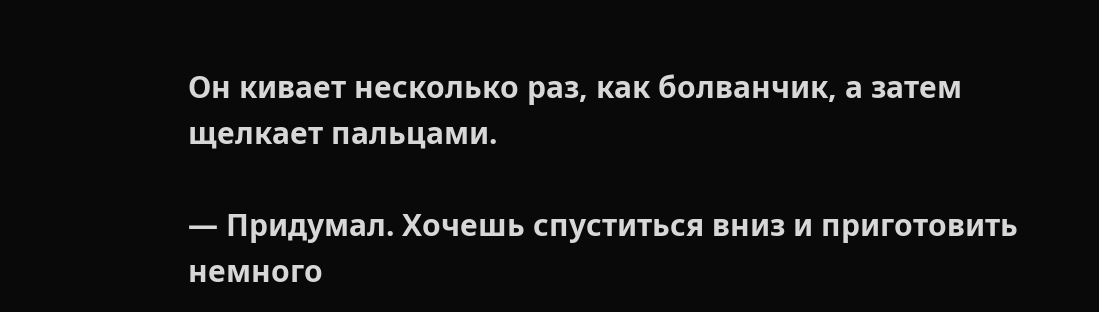Он кивает несколько раз, как болванчик, а затем щелкает пальцами.

― Придумал. Хочешь спуститься вниз и приготовить немного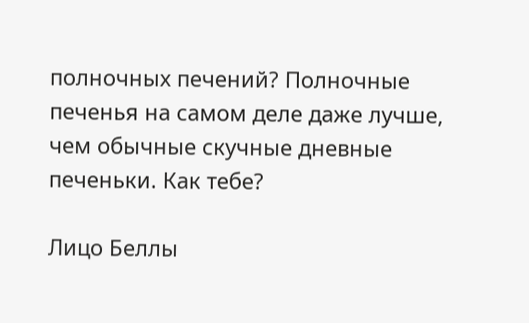полночных печений? Полночные печенья на самом деле даже лучше, чем обычные скучные дневные печеньки. Как тебе?

Лицо Беллы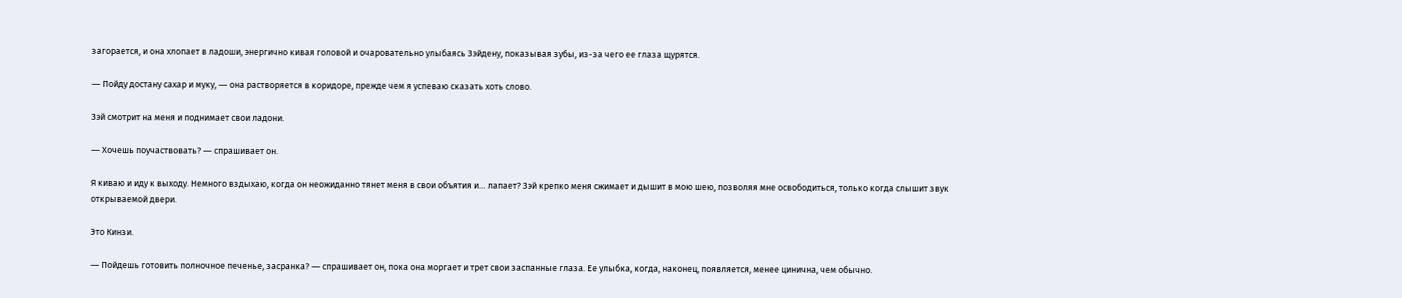загорается, и она хлопает в ладоши, энергично кивая головой и очаровательно улыбаясь Зэйдену, показывая зубы, из-за чего ее глаза щурятся.

― Пойду достану сахар и муку, ― она растворяется в коридоре, прежде чем я успеваю сказать хоть слово.

Зэй смотрит на меня и поднимает свои ладони.

― Хочешь поучаствовать? ― спрашивает он.

Я киваю и иду к выходу. Немного вздыхаю, когда он неожиданно тянет меня в свои объятия и… лапает? Зэй крепко меня сжимает и дышит в мою шею, позволяя мне освободиться, только когда слышит звук открываемой двери.

Это Кинзи.

― Пойдешь готовить полночное печенье, засранка? ― спрашивает он, пока она моргает и трет свои заспанные глаза. Ее улыбка, когда, наконец, появляется, менее цинична, чем обычно.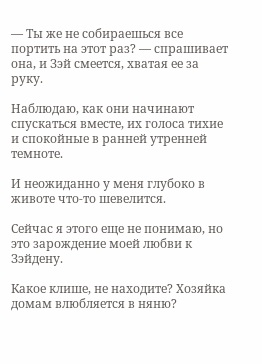― Ты же не собираешься все портить на этот раз? ― спрашивает она, и Зэй смеется, хватая ее за руку.

Наблюдаю, как они начинают спускаться вместе, их голоса тихие и спокойные в ранней утренней темноте.

И неожиданно у меня глубоко в животе что-то шевелится.

Сейчас я этого еще не понимаю, но это зарождение моей любви к Зэйдену.

Какое клише, не находите? Хозяйка домам влюбляется в няню?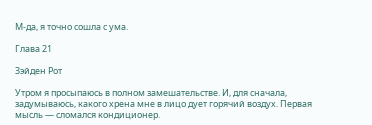М-да, я точно сошла с ума.

Глава 21

Зэйден Рот

Утром я просыпаюсь в полном замешательстве. И, для сначала, задумываюсь, какого хрена мне в лицо дует горячий воздух. Первая мысль — сломался кондиционер.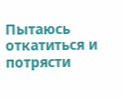Пытаюсь откатиться и потрясти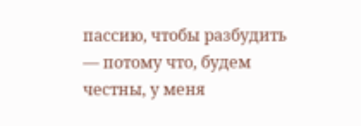пассию, чтобы разбудить — потому что, будем честны, у меня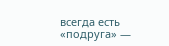всегда есть «подруга» —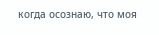когда осознаю, что моя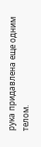рука придавлена еще одним телом.